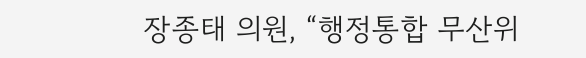장종태 의원, “행정통합 무산위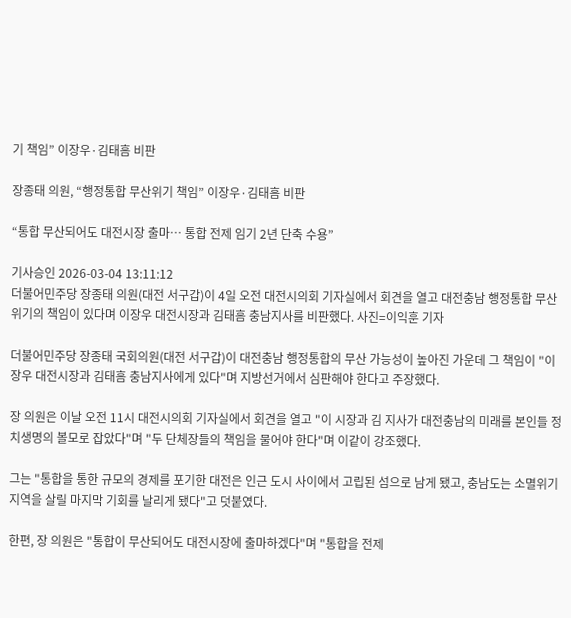기 책임” 이장우·김태흠 비판

장종태 의원, “행정통합 무산위기 책임” 이장우·김태흠 비판

“통합 무산되어도 대전시장 출마… 통합 전제 임기 2년 단축 수용”

기사승인 2026-03-04 13:11:12
더불어민주당 장종태 의원(대전 서구갑)이 4일 오전 대전시의회 기자실에서 회견을 열고 대전충남 행정통합 무산위기의 책임이 있다며 이장우 대전시장과 김태흠 충남지사를 비판했다. 사진=이익훈 기자

더불어민주당 장종태 국회의원(대전 서구갑)이 대전충남 행정통합의 무산 가능성이 높아진 가운데 그 책임이 "이장우 대전시장과 김태흠 충남지사에게 있다"며 지방선거에서 심판해야 한다고 주장했다.

장 의원은 이날 오전 11시 대전시의회 기자실에서 회견을 열고 "이 시장과 김 지사가 대전충남의 미래를 본인들 정치생명의 볼모로 잡았다"며 "두 단체장들의 책임을 물어야 한다"며 이같이 강조했다.

그는 "통합을 통한 규모의 경제를 포기한 대전은 인근 도시 사이에서 고립된 섬으로 남게 됐고, 충남도는 소멸위기 지역을 살릴 마지막 기회를 날리게 됐다"고 덧붙였다.

한편, 장 의원은 "통합이 무산되어도 대전시장에 출마하겠다"며 "통합을 전제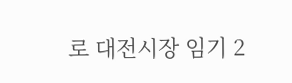로 대전시장 임기 2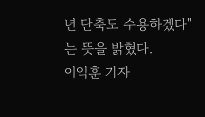년 단축도 수용하겠다"는 뜻을 밝혔다.
이익훈 기자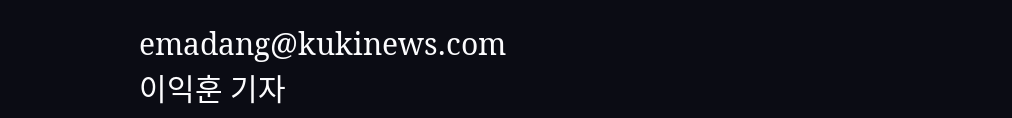emadang@kukinews.com
이익훈 기자